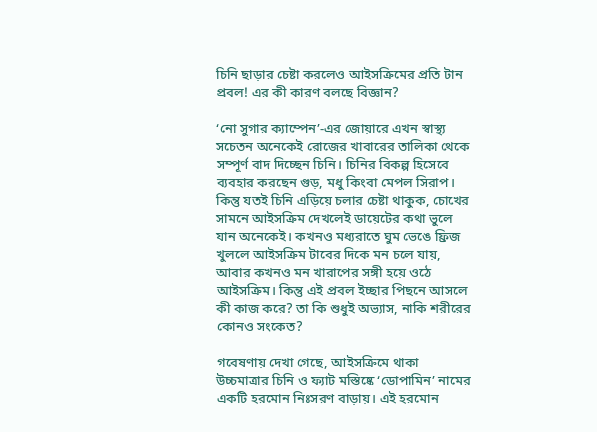চিনি ছাড়ার চেষ্টা করলেও আইসক্রিমের প্রতি টান প্রবল! এর কী কারণ বলছে বিজ্ঞান?

‘নো সুগার ক্যাম্পেন’-এর জোয়ারে এখন স্বাস্থ্য সচেতন অনেকেই রোজের খাবারের তালিকা থেকে সম্পূর্ণ বাদ দিচ্ছেন চিনি। চিনির বিকল্প হিসেবে ব্যবহার করছেন গুড়, মধু কিংবা মেপল সিরাপ। কিন্তু যতই চিনি এড়িয়ে চলার চেষ্টা থাকুক, চোখের সামনে আইসক্রিম দেখলেই ডায়েটের কথা ভুলে যান অনেকেই। কখনও মধ্যরাতে ঘুম ভেঙে ফ্রিজ খুললে আইসক্রিম টাবের দিকে মন চলে যায়, আবার কখনও মন খারাপের সঙ্গী হয়ে ওঠে আইসক্রিম। কিন্তু এই প্রবল ইচ্ছার পিছনে আসলে কী কাজ করে? তা কি শুধুই অভ্যাস, নাকি শরীরের কোনও সংকেত?

গবেষণায় দেখা গেছে, আইসক্রিমে থাকা উচ্চমাত্রার চিনি ও ফ্যাট মস্তিষ্কে ‘ডোপামিন’ নামের একটি হরমোন নিঃসরণ বাড়ায়। এই হরমোন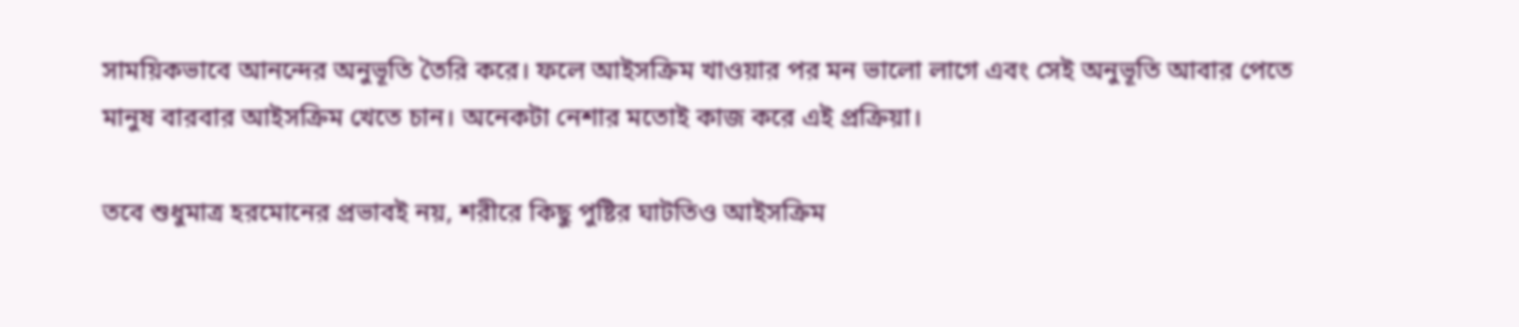সাময়িকভাবে আনন্দের অনুভূতি তৈরি করে। ফলে আইসক্রিম খাওয়ার পর মন ভালো লাগে এবং সেই অনুভূতি আবার পেতে মানুষ বারবার আইসক্রিম খেতে চান। অনেকটা নেশার মতোই কাজ করে এই প্রক্রিয়া।

তবে শুধুমাত্র হরমোনের প্রভাবই নয়, শরীরে কিছু পুষ্টির ঘাটতিও আইসক্রিম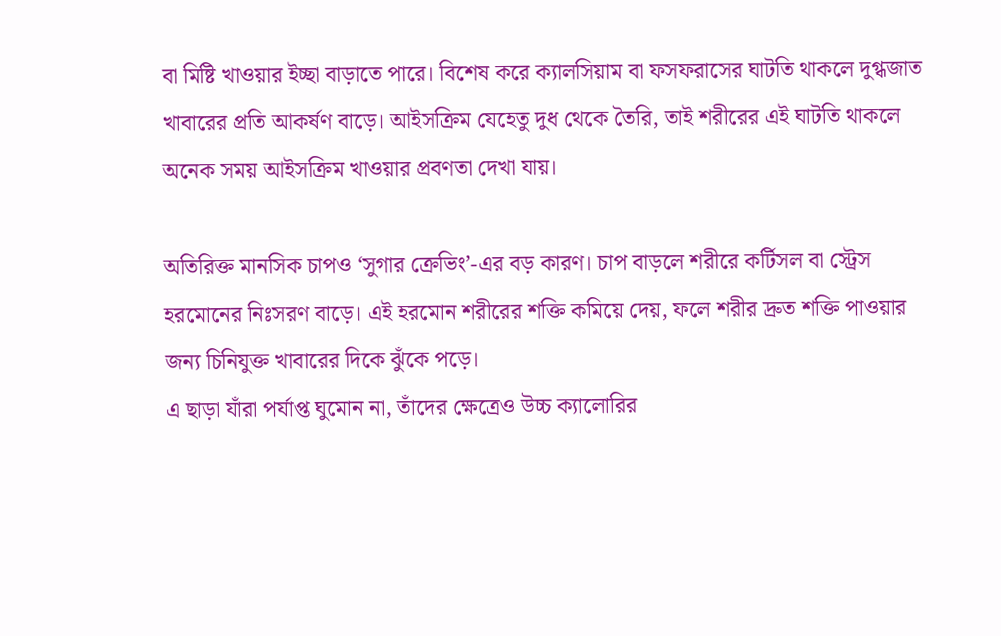বা মিষ্টি খাওয়ার ইচ্ছা বাড়াতে পারে। বিশেষ করে ক্যালসিয়াম বা ফসফরাসের ঘাটতি থাকলে দুগ্ধজাত খাবারের প্রতি আকর্ষণ বাড়ে। আইসক্রিম যেহেতু দুধ থেকে তৈরি, তাই শরীরের এই ঘাটতি থাকলে অনেক সময় আইসক্রিম খাওয়ার প্রবণতা দেখা যায়।

অতিরিক্ত মানসিক চাপও ‘সুগার ক্রেভিং’-এর বড় কারণ। চাপ বাড়লে শরীরে কর্টিসল বা স্ট্রেস হরমোনের নিঃসরণ বাড়ে। এই হরমোন শরীরের শক্তি কমিয়ে দেয়, ফলে শরীর দ্রুত শক্তি পাওয়ার জন্য চিনিযুক্ত খাবারের দিকে ঝুঁকে পড়ে।
এ ছাড়া যাঁরা পর্যাপ্ত ঘুমোন না, তাঁদের ক্ষেত্রেও উচ্চ ক্যালোরির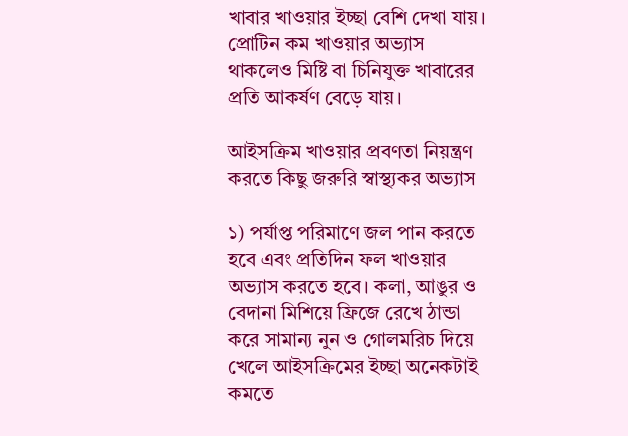খাবার খাওয়ার ইচ্ছা বেশি দেখা যায়। প্রোটিন কম খাওয়ার অভ্যাস থাকলেও মিষ্টি বা চিনিযুক্ত খাবারের প্রতি আকর্ষণ বেড়ে যায়।

আইসক্রিম খাওয়ার প্রবণতা নিয়ন্ত্রণ করতে কিছু জরুরি স্বাস্থ্যকর অভ্যাস

১) পর্যাপ্ত পরিমাণে জল পান করতে হবে এবং প্রতিদিন ফল খাওয়ার অভ্যাস করতে হবে। কলা, আঙুর ও বেদানা মিশিয়ে ফ্রিজে রেখে ঠান্ডা করে সামান্য নুন ও গোলমরিচ দিয়ে খেলে আইসক্রিমের ইচ্ছা অনেকটাই কমতে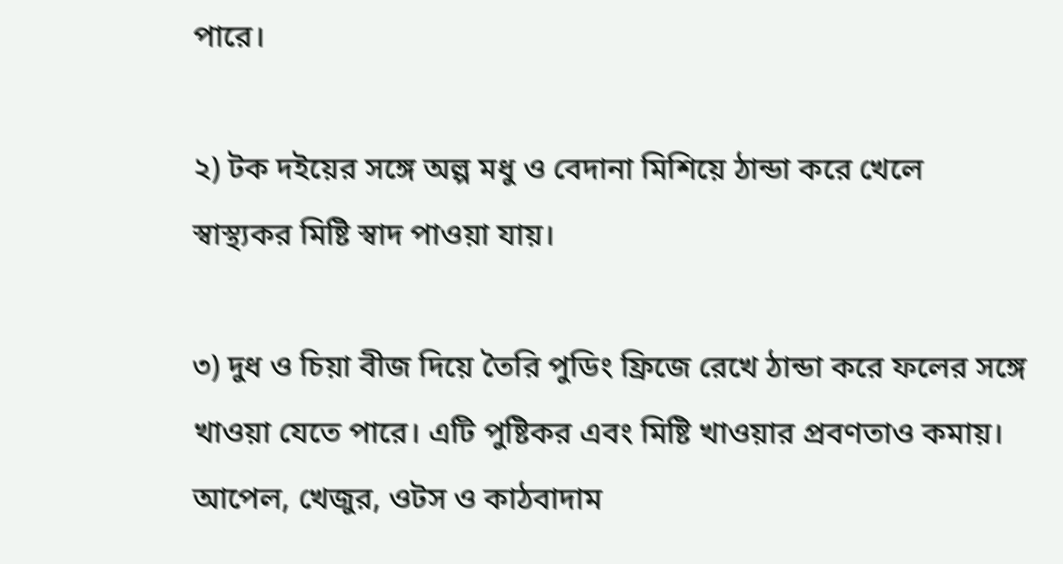পারে।

২) টক দইয়ের সঙ্গে অল্প মধু ও বেদানা মিশিয়ে ঠান্ডা করে খেলে স্বাস্থ্যকর মিষ্টি স্বাদ পাওয়া যায়।

৩) দুধ ও চিয়া বীজ দিয়ে তৈরি পুডিং ফ্রিজে রেখে ঠান্ডা করে ফলের সঙ্গে খাওয়া যেতে পারে। এটি পুষ্টিকর এবং মিষ্টি খাওয়ার প্রবণতাও কমায়। আপেল, খেজুর, ওটস ও কাঠবাদাম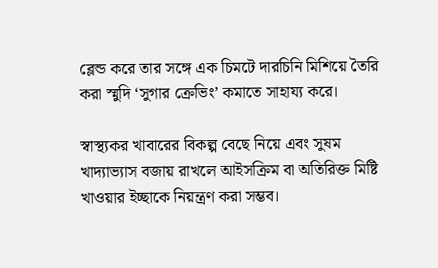ব্লেন্ড করে তার সঙ্গে এক চিমটে দারচিনি মিশিয়ে তৈরি করা স্মুদি ‘সুগার ক্রেভিং’ কমাতে সাহায্য করে।

স্বাস্থ্যকর খাবারের বিকল্প বেছে নিয়ে এবং সুষম খাদ্যাভ্যাস বজায় রাখলে আইসক্রিম বা অতিরিক্ত মিষ্টি খাওয়ার ইচ্ছাকে নিয়ন্ত্রণ করা সম্ভব।